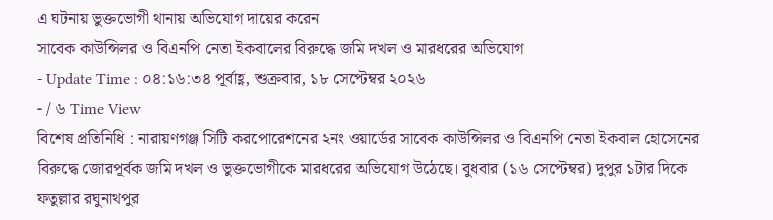এ ঘটনায় ভুক্তভোগী থানায় অভিযোগ দায়ের করেন
সাবেক কাউন্সিলর ও বিএনপি নেতা ইকবালের বিরুদ্ধে জমি দখল ও মারধরের অভিযোগ
- Update Time : ০৪:১৬:৩৪ পূর্বাহ্ণ, শুক্রবার, ১৮ সেপ্টেম্বর ২০২৬
- / ৬ Time View
বিশেষ প্রতিনিধি : নারায়ণগঞ্জ সিটি করপোরেশনের ২নং ওয়ার্ডের সাবেক কাউন্সিলর ও বিএনপি নেতা ইকবাল হোসেনের বিরুদ্ধে জোরপূর্বক জমি দখল ও ভুক্তভোগীকে মারধরের অভিযোগ উঠেছে। বুধবার (১৬ সেপ্টেম্বর) দুপুর ১টার দিকে ফতুল্লার রঘুনাথপুর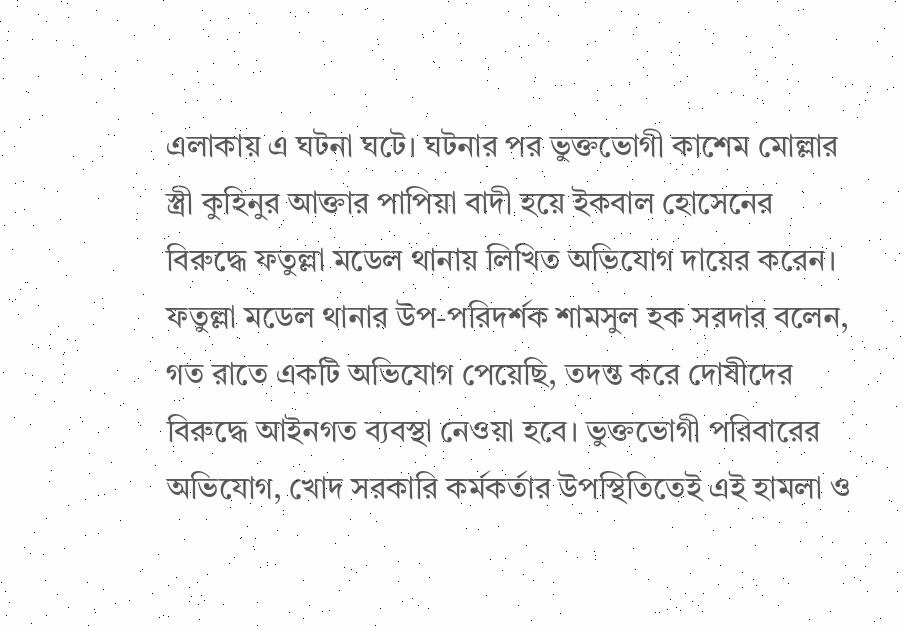এলাকায় এ ঘটনা ঘটে। ঘটনার পর ভুক্তভোগী কাশেম মোল্লার স্ত্রী কুহিনুর আক্তার পাপিয়া বাদী হয়ে ইকবাল হোসেনের বিরুদ্ধে ফতুল্লা মডেল থানায় লিখিত অভিযোগ দায়ের করেন।
ফতুল্লা মডেল থানার উপ-পরিদর্শক শামসুল হক সরদার বলেন, গত রাতে একটি অভিযোগ পেয়েছি, তদন্ত করে দোষীদের বিরুদ্ধে আইনগত ব্যবস্থা নেওয়া হবে। ভুক্তভোগী পরিবারের অভিযোগ, খোদ সরকারি কর্মকর্তার উপস্থিতিতেই এই হামলা ও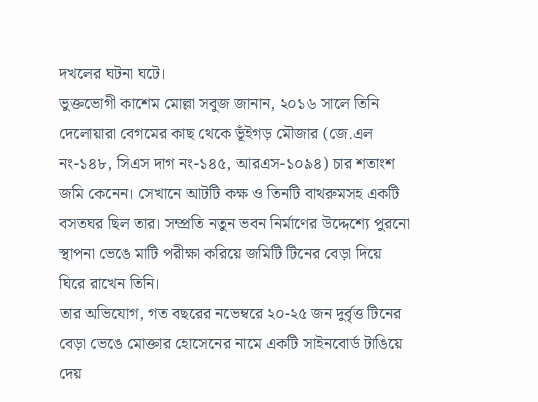দখলের ঘটনা ঘটে।
ভুক্তভোগী কাশেম মোল্লা সবুজ জানান, ২০১৬ সালে তিনি দেলোয়ারা বেগমের কাছ থেকে ভূঁইগড় মৌজার (জে.এল নং-১৪৮, সিএস দাগ নং-১৪৫, আরএস-১০৯৪) চার শতাংশ জমি কেনেন। সেখানে আটটি কক্ষ ও তিনটি বাথরুমসহ একটি বসতঘর ছিল তার। সম্প্রতি নতুন ভবন নির্মাণের উদ্দেশ্যে পুরনো স্থাপনা ভেঙে মাটি পরীক্ষা করিয়ে জমিটি টিনের বেড়া দিয়ে ঘিরে রাখেন তিনি।
তার অভিযোগ, গত বছরের নভেম্বরে ২০-২৫ জন দুর্বৃত্ত টিনের বেড়া ভেঙে মোক্তার হোসেনের নামে একটি সাইনবোর্ড টাঙিয়ে দেয়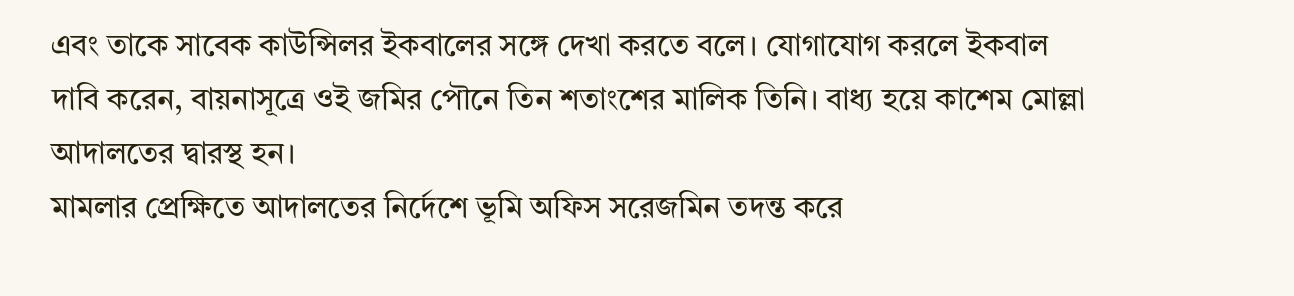এবং তাকে সাবেক কাউন্সিলর ইকবালের সঙ্গে দেখা করতে বলে। যোগাযোগ করলে ইকবাল দাবি করেন, বায়নাসূত্রে ওই জমির পৌনে তিন শতাংশের মালিক তিনি। বাধ্য হয়ে কাশেম মোল্লা আদালতের দ্বারস্থ হন।
মামলার প্রেক্ষিতে আদালতের নির্দেশে ভূমি অফিস সরেজমিন তদন্ত করে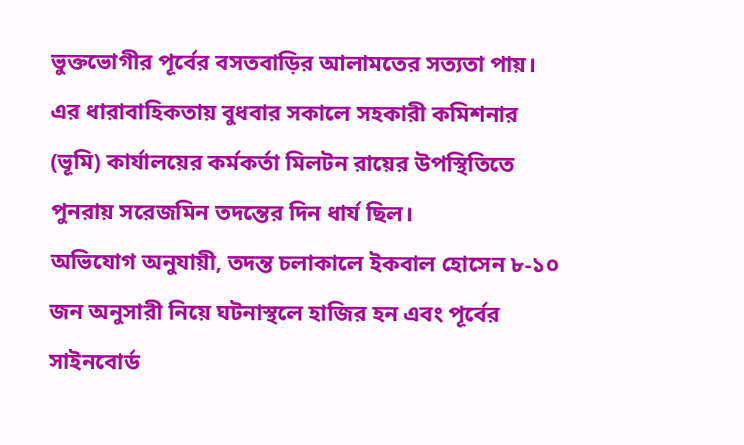ভুক্তভোগীর পূর্বের বসতবাড়ির আলামতের সত্যতা পায়। এর ধারাবাহিকতায় বুধবার সকালে সহকারী কমিশনার (ভূমি) কার্যালয়ের কর্মকর্তা মিলটন রায়ের উপস্থিতিতে পুনরায় সরেজমিন তদন্তের দিন ধার্য ছিল।
অভিযোগ অনুযায়ী, তদন্ত চলাকালে ইকবাল হোসেন ৮-১০ জন অনুসারী নিয়ে ঘটনাস্থলে হাজির হন এবং পূর্বের সাইনবোর্ড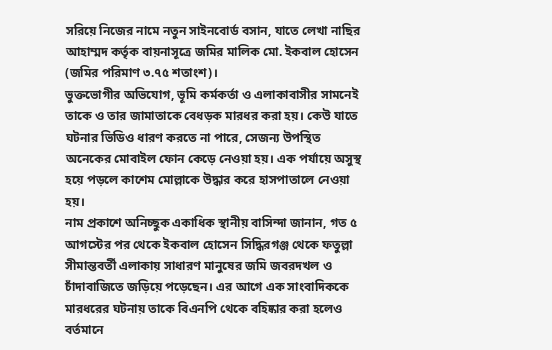সরিয়ে নিজের নামে নতুন সাইনবোর্ড বসান, যাতে লেখা নাছির আহাম্মদ কর্তৃক বায়নাসূত্রে জমির মালিক মো. ইকবাল হোসেন (জমির পরিমাণ ৩.৭৫ শতাংশ)।
ভুক্তভোগীর অভিযোগ, ভূমি কর্মকর্তা ও এলাকাবাসীর সামনেই তাকে ও তার জামাতাকে বেধড়ক মারধর করা হয়। কেউ যাতে ঘটনার ভিডিও ধারণ করতে না পারে, সেজন্য উপস্থিত অনেকের মোবাইল ফোন কেড়ে নেওয়া হয়। এক পর্যায়ে অসুস্থ হয়ে পড়লে কাশেম মোল্লাকে উদ্ধার করে হাসপাতালে নেওয়া হয়।
নাম প্রকাশে অনিচ্ছুক একাধিক স্থানীয় বাসিন্দা জানান, গত ৫ আগস্টের পর থেকে ইকবাল হোসেন সিদ্ধিরগঞ্জ থেকে ফতুল্লা সীমান্তবর্তী এলাকায় সাধারণ মানুষের জমি জবরদখল ও চাঁদাবাজিতে জড়িয়ে পড়েছেন। এর আগে এক সাংবাদিককে মারধরের ঘটনায় তাকে বিএনপি থেকে বহিষ্কার করা হলেও বর্তমানে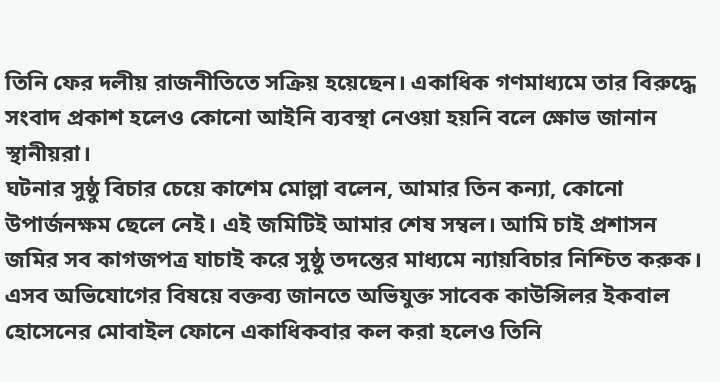তিনি ফের দলীয় রাজনীতিতে সক্রিয় হয়েছেন। একাধিক গণমাধ্যমে তার বিরুদ্ধে সংবাদ প্রকাশ হলেও কোনো আইনি ব্যবস্থা নেওয়া হয়নি বলে ক্ষোভ জানান স্থানীয়রা।
ঘটনার সুষ্ঠু বিচার চেয়ে কাশেম মোল্লা বলেন, আমার তিন কন্যা, কোনো উপার্জনক্ষম ছেলে নেই। এই জমিটিই আমার শেষ সম্বল। আমি চাই প্রশাসন জমির সব কাগজপত্র যাচাই করে সুষ্ঠু তদন্তের মাধ্যমে ন্যায়বিচার নিশ্চিত করুক। এসব অভিযোগের বিষয়ে বক্তব্য জানতে অভিযুক্ত সাবেক কাউন্সিলর ইকবাল হোসেনের মোবাইল ফোনে একাধিকবার কল করা হলেও তিনি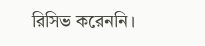রিসিভ করেননি।